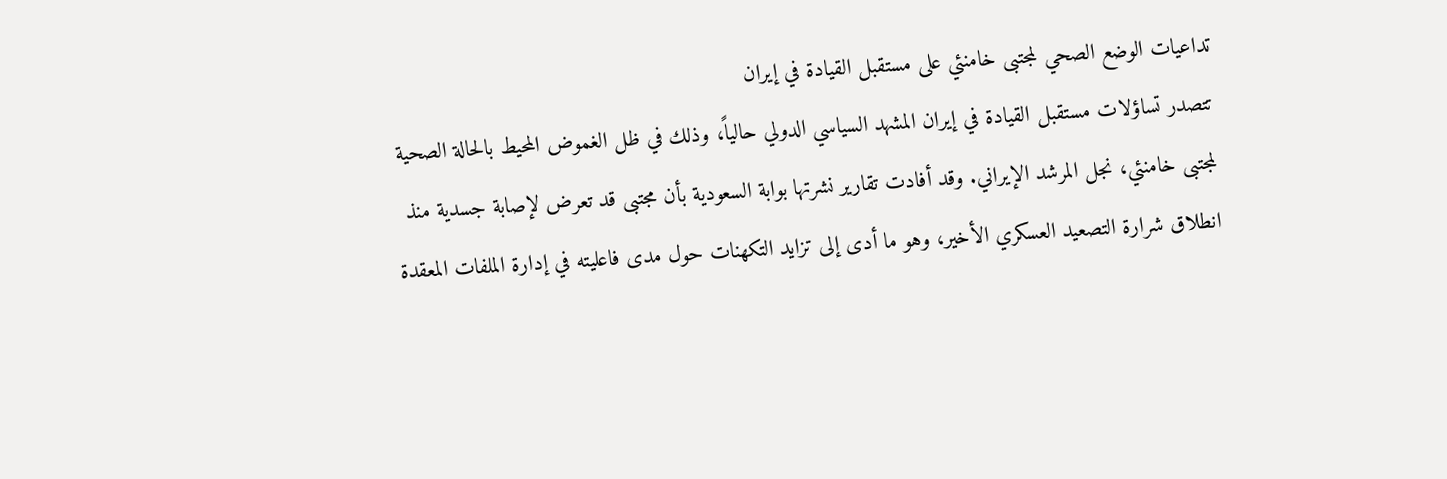تداعيات الوضع الصحي لمجتبى خامنئي على مستقبل القيادة في إيران
تتصدر تساؤلات مستقبل القيادة في إيران المشهد السياسي الدولي حالياً، وذلك في ظل الغموض المحيط بالحالة الصحية لمجتبى خامنئي، نجل المرشد الإيراني. وقد أفادت تقارير نشرتها بوابة السعودية بأن مجتبى قد تعرض لإصابة جسدية منذ انطلاق شرارة التصعيد العسكري الأخير، وهو ما أدى إلى تزايد التكهنات حول مدى فاعليته في إدارة الملفات المعقدة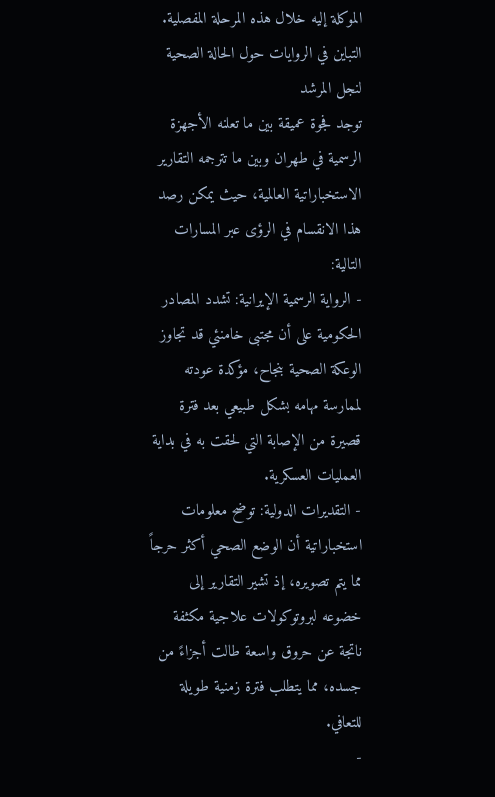الموكلة إليه خلال هذه المرحلة المفصلية.
التباين في الروايات حول الحالة الصحية لنجل المرشد
توجد فجوة عميقة بين ما تعلنه الأجهزة الرسمية في طهران وبين ما تترجمه التقارير الاستخباراتية العالمية، حيث يمكن رصد هذا الانقسام في الرؤى عبر المسارات التالية:
- الرواية الرسمية الإيرانية: تشدد المصادر الحكومية على أن مجتبى خامنئي قد تجاوز الوعكة الصحية بنجاح، مؤكدة عودته لممارسة مهامه بشكل طبيعي بعد فترة قصيرة من الإصابة التي لحقت به في بداية العمليات العسكرية.
- التقديرات الدولية: توضح معلومات استخباراتية أن الوضع الصحي أكثر حرجاً مما يتم تصويره، إذ تشير التقارير إلى خضوعه لبروتوكولات علاجية مكثفة ناتجة عن حروق واسعة طالت أجزاءً من جسده، مما يتطلب فترة زمنية طويلة للتعافي.
-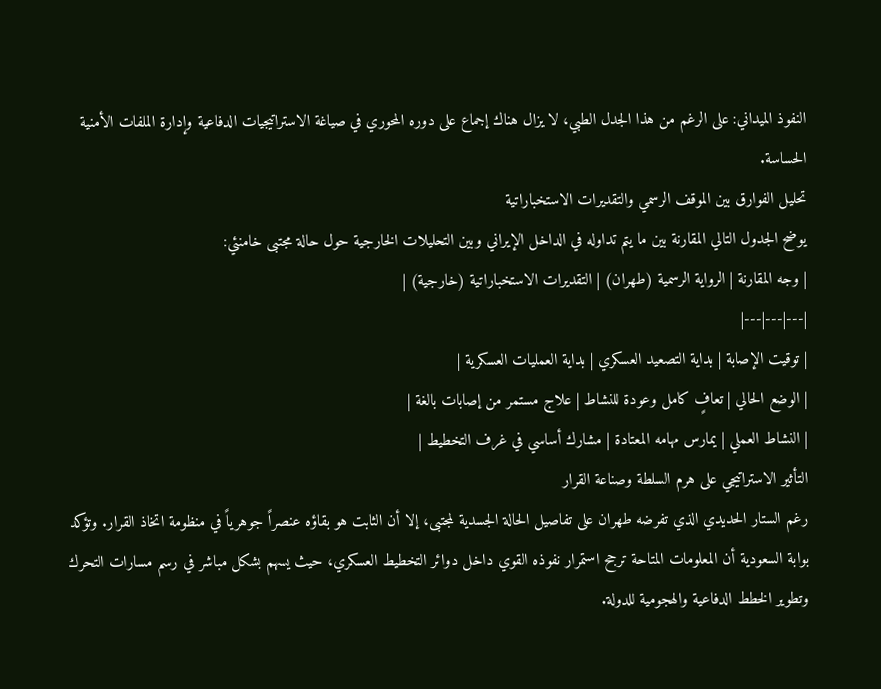النفوذ الميداني: على الرغم من هذا الجدل الطبي، لا يزال هناك إجماع على دوره المحوري في صياغة الاستراتيجيات الدفاعية وإدارة الملفات الأمنية الحساسة.
تحليل الفوارق بين الموقف الرسمي والتقديرات الاستخباراتية
يوضح الجدول التالي المقارنة بين ما يتم تداوله في الداخل الإيراني وبين التحليلات الخارجية حول حالة مجتبى خامنئي:
| وجه المقارنة | الرواية الرسمية (طهران) | التقديرات الاستخباراتية (خارجية) |
|---|---|---|
| توقيت الإصابة | بداية التصعيد العسكري | بداية العمليات العسكرية |
| الوضع الحالي | تعافٍ كامل وعودة للنشاط | علاج مستمر من إصابات بالغة |
| النشاط العملي | يمارس مهامه المعتادة | مشارك أساسي في غرف التخطيط |
التأثير الاستراتيجي على هرم السلطة وصناعة القرار
رغم الستار الحديدي الذي تفرضه طهران على تفاصيل الحالة الجسدية لمجتبى، إلا أن الثابت هو بقاؤه عنصراً جوهرياً في منظومة اتخاذ القرار. وتؤكد بوابة السعودية أن المعلومات المتاحة ترجح استمرار نفوذه القوي داخل دوائر التخطيط العسكري، حيث يسهم بشكل مباشر في رسم مسارات التحرك وتطوير الخطط الدفاعية والهجومية للدولة.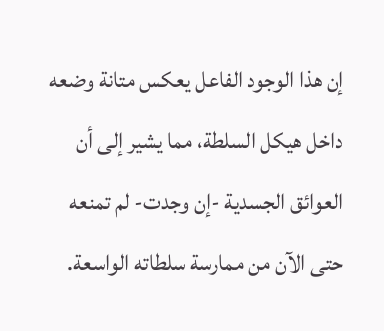إن هذا الوجود الفاعل يعكس متانة وضعه داخل هيكل السلطة، مما يشير إلى أن العوائق الجسدية -إن وجدت- لم تمنعه حتى الآن من ممارسة سلطاته الواسعة.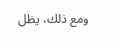ومع ذلك، يظل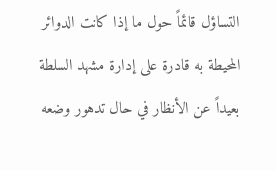التساؤل قائماً حول ما إذا كانت الدوائر المحيطة به قادرة على إدارة مشهد السلطة بعيداً عن الأنظار في حال تدهور وضعه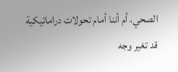الصحي، أم أننا أمام تحولات دراماتيكية قد تغير وجه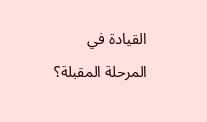القيادة في المرحلة المقبلة؟